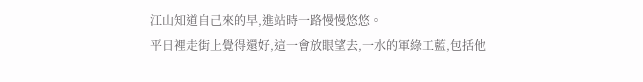江山知道自己來的早,進站時一路慢慢悠悠。
平日裡走街上覺得還好,這一會放眼望去,一水的軍綠工藍,包括他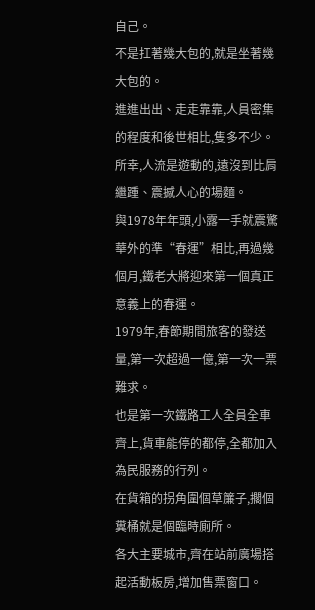自己。
不是扛著幾大包的,就是坐著幾大包的。
進進出出、走走靠靠,人員密集的程度和後世相比,隻多不少。
所幸,人流是遊動的,遠沒到比肩繼踵、震撼人心的場麵。
與1978年年頭,小露一手就震驚華外的準“春運”相比,再過幾個月,鐵老大將迎來第一個真正意義上的春運。
1979年,春節期間旅客的發送量,第一次超過一億,第一次一票難求。
也是第一次鐵路工人全員全車齊上,貨車能停的都停,全都加入為民服務的行列。
在貨箱的拐角圍個草簾子,擱個糞桶就是個臨時廁所。
各大主要城市,齊在站前廣場搭起活動板房,增加售票窗口。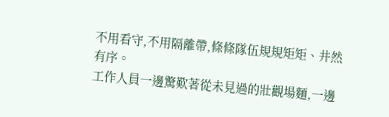不用看守,不用隔離帶,條條隊伍規規矩矩、井然有序。
工作人員一邊驚歎著從未見過的壯觀場麵,一邊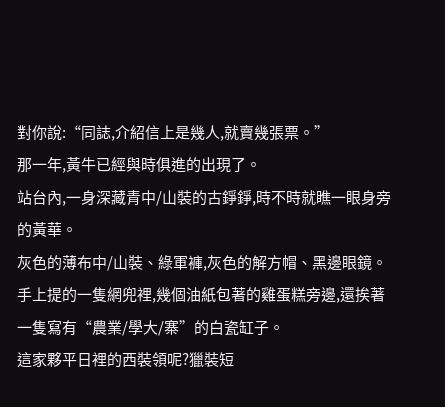對你說:“同誌,介紹信上是幾人,就賣幾張票。”
那一年,黃牛已經與時俱進的出現了。
站台內,一身深藏青中/山裝的古錚錚,時不時就瞧一眼身旁的黃華。
灰色的薄布中/山裝、綠軍褲,灰色的解方帽、黑邊眼鏡。
手上提的一隻網兜裡,幾個油紙包著的雞蛋糕旁邊,還挨著一隻寫有“農業/學大/寨”的白瓷缸子。
這家夥平日裡的西裝領呢?獵裝短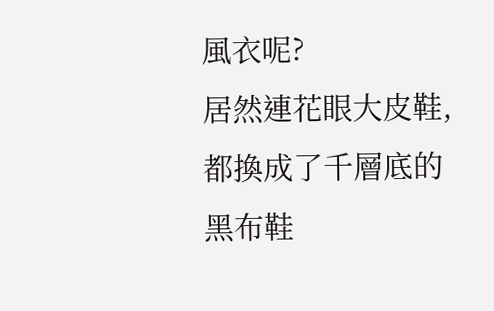風衣呢?
居然連花眼大皮鞋,都換成了千層底的黑布鞋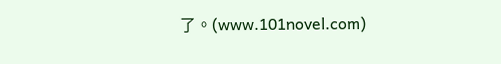了。(www.101novel.com)